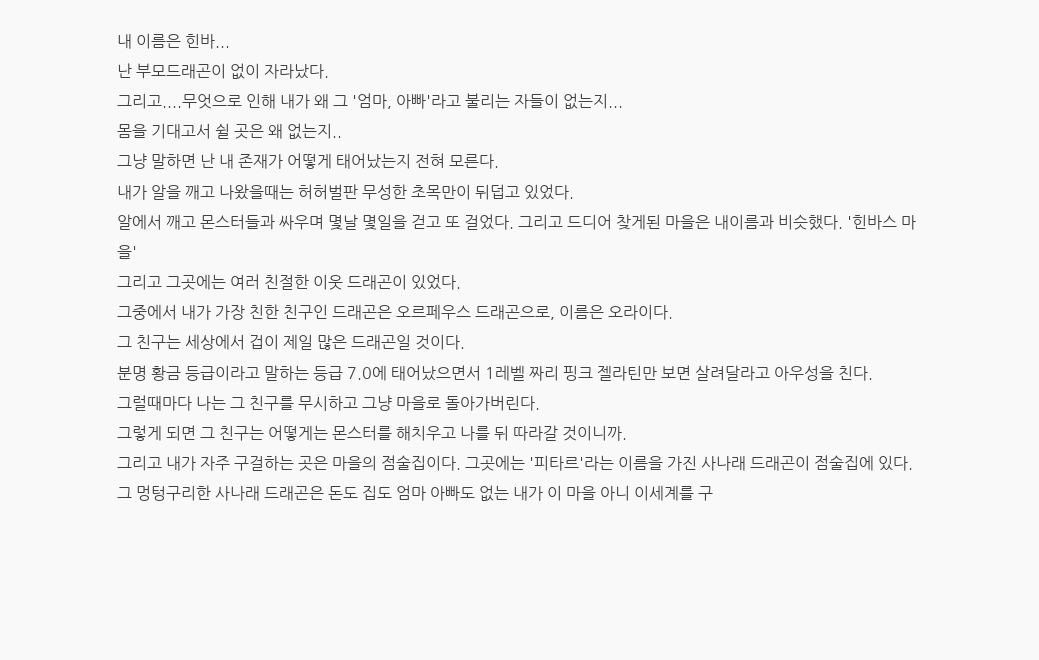내 이름은 힌바...
난 부모드래곤이 없이 자라났다.
그리고....무엇으로 인해 내가 왜 그 '엄마, 아빠'라고 불리는 자들이 없는지...
몸을 기대고서 쉴 곳은 왜 없는지..
그냥 말하면 난 내 존재가 어떻게 태어났는지 전혀 모른다.
내가 알을 깨고 나왔을때는 허허벌판 무성한 초목만이 뒤덥고 있었다.
알에서 깨고 몬스터들과 싸우며 몇날 몇일을 걷고 또 걸었다. 그리고 드디어 찾게된 마을은 내이름과 비슷했다. '힌바스 마을'
그리고 그곳에는 여러 친절한 이웃 드래곤이 있었다.
그중에서 내가 가장 친한 친구인 드래곤은 오르페우스 드래곤으로, 이름은 오라이다.
그 친구는 세상에서 겁이 제일 많은 드래곤일 것이다.
분명 황금 등급이라고 말하는 등급 7.0에 태어났으면서 1레벨 짜리 핑크 젤라틴만 보면 살려달라고 아우성을 친다.
그럴때마다 나는 그 친구를 무시하고 그냥 마을로 돌아가버린다.
그렇게 되면 그 친구는 어떻게는 몬스터를 해치우고 나를 뒤 따라갈 것이니까.
그리고 내가 자주 구걸하는 곳은 마을의 점술집이다. 그곳에는 '피타르'라는 이름을 가진 사나래 드래곤이 점술집에 있다.
그 멍텅구리한 사나래 드래곤은 돈도 집도 엄마 아빠도 없는 내가 이 마을 아니 이세계를 구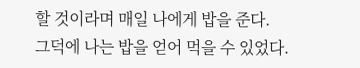할 것이라며 매일 나에게 밥을 준다.
그덕에 나는 밥을 얻어 먹을 수 있었다.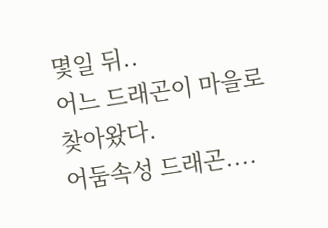몇일 뒤..
어느 드래곤이 마을로 찾아왔다.
어둠속성 드래곤....